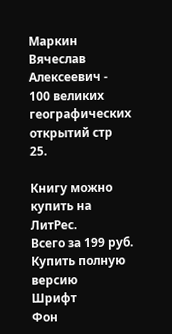Маркин Вячеслав Алексеевич - 100 великих географических открытий стр 25.

Книгу можно купить на ЛитРес.
Всего за 199 руб. Купить полную версию
Шрифт
Фон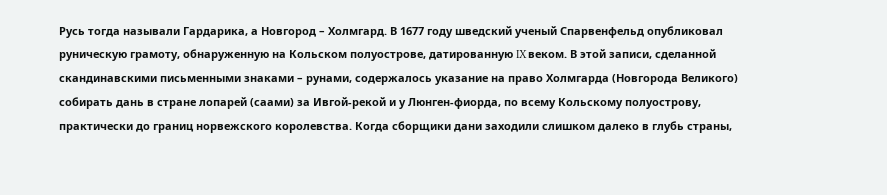Русь тогда называли Гардарика, а Новгород – Холмгард. В 1677 году шведский ученый Спарвенфельд опубликовал руническую грамоту, обнаруженную на Кольском полуострове, датированную IX веком. В этой записи, сделанной скандинавскими письменными знаками – рунами, содержалось указание на право Холмгарда (Новгорода Великого) собирать дань в стране лопарей (саами) за Ивгой-рекой и у Люнген-фиорда, по всему Кольскому полуострову, практически до границ норвежского королевства. Когда сборщики дани заходили слишком далеко в глубь страны,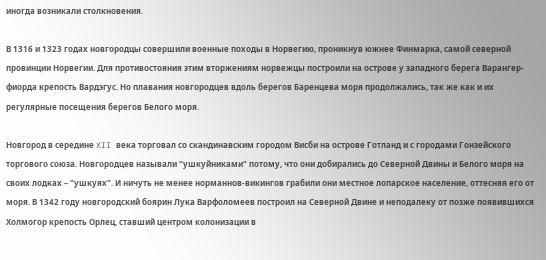иногда возникали столкновения.

В 1316 и 1323 годах новгородцы совершили военные походы в Норвегию, проникнув южнее Финмарка, самой северной провинции Норвегии. Для противостояния этим вторжениям норвежцы построили на острове у западного берега Варангер-фиорда крепость Вардэгус. Но плавания новгородцев вдоль берегов Баренцева моря продолжались, так же как и их регулярные посещения берегов Белого моря.

Новгород в середине XII века торговал со скандинавским городом Висби на острове Готланд и с городами Гонзейского торгового союза. Новгородцев называли "ушкуйниками" потому, что они добирались до Северной Двины и Белого моря на своих лодках – "ушкуях". И ничуть не менее норманнов-викингов грабили они местное лопарское население, оттесняя его от моря. В 1342 году новгородский боярин Лука Варфоломеев построил на Северной Двине и неподалеку от позже появившихся Холмогор крепость Орлец, ставший центром колонизации в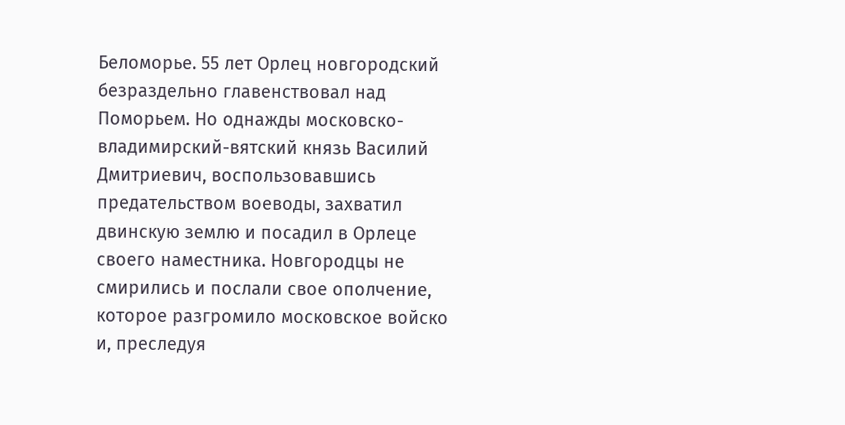Беломорье. 55 лет Орлец новгородский безраздельно главенствовал над Поморьем. Но однажды московско-владимирский-вятский князь Василий Дмитриевич, воспользовавшись предательством воеводы, захватил двинскую землю и посадил в Орлеце своего наместника. Новгородцы не смирились и послали свое ополчение, которое разгромило московское войско и, преследуя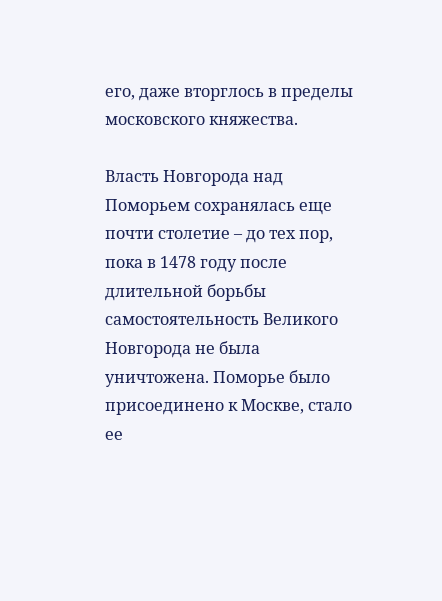его, даже вторглось в пределы московского княжества.

Власть Новгорода над Поморьем сохранялась еще почти столетие – до тех пор, пока в 1478 году после длительной борьбы самостоятельность Великого Новгорода не была уничтожена. Поморье было присоединено к Москве, стало ее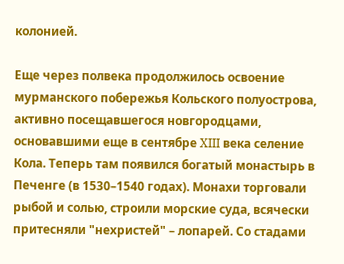колонией.

Еще через полвека продолжилось освоение мурманского побережья Кольского полуострова, активно посещавшегося новгородцами, основавшими еще в сентябре XIII века селение Кола. Теперь там появился богатый монастырь в Печенге (в 1530–1540 годах). Монахи торговали рыбой и солью, строили морские суда, всячески притесняли "нехристей" – лопарей. Со стадами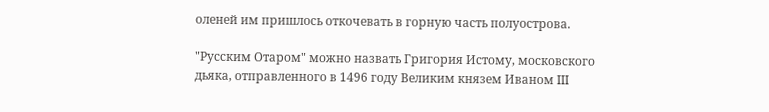оленей им пришлось откочевать в горную часть полуострова.

"Русским Отаром" можно назвать Григория Истому, московского дьяка, отправленного в 1496 году Великим князем Иваном III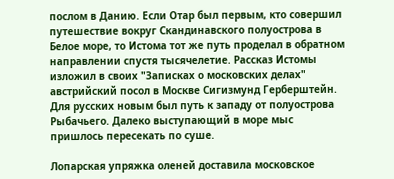послом в Данию. Если Отар был первым, кто совершил путешествие вокруг Скандинавского полуострова в Белое море, то Истома тот же путь проделал в обратном направлении спустя тысячелетие. Рассказ Истомы изложил в своих "Записках о московских делах" австрийский посол в Москве Сигизмунд Герберштейн. Для русских новым был путь к западу от полуострова Рыбачьего. Далеко выступающий в море мыс пришлось пересекать по суше.

Лопарская упряжка оленей доставила московское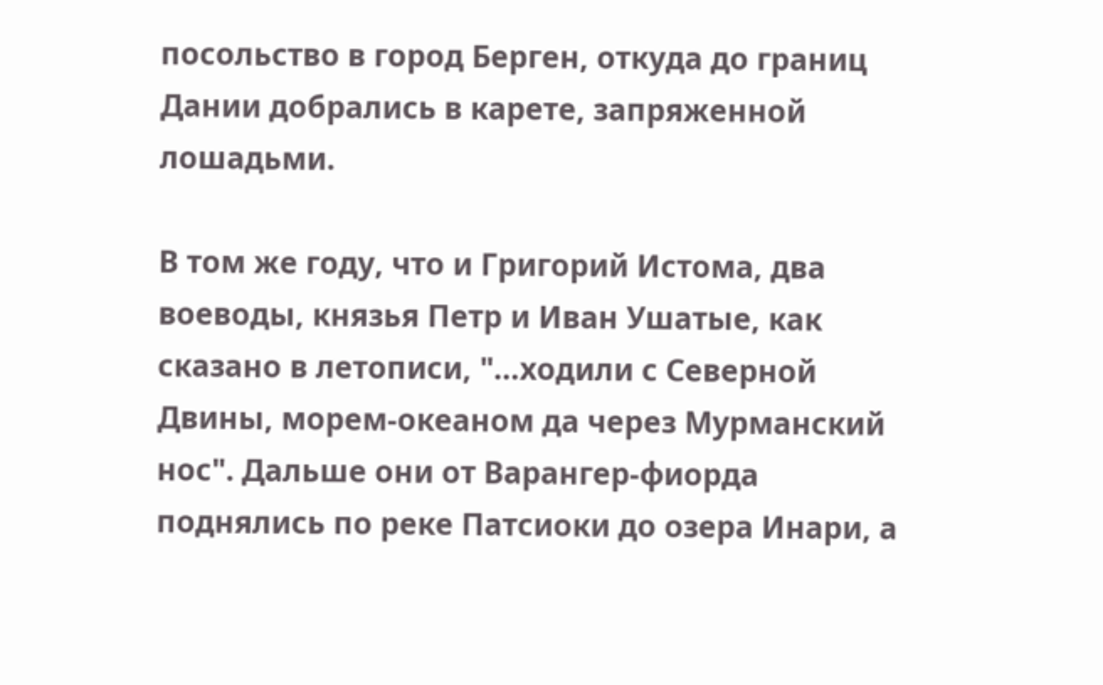посольство в город Берген, откуда до границ Дании добрались в карете, запряженной лошадьми.

В том же году, что и Григорий Истома, два воеводы, князья Петр и Иван Ушатые, как сказано в летописи, "…ходили с Северной Двины, морем-океаном да через Мурманский нос". Дальше они от Варангер-фиорда поднялись по реке Патсиоки до озера Инари, а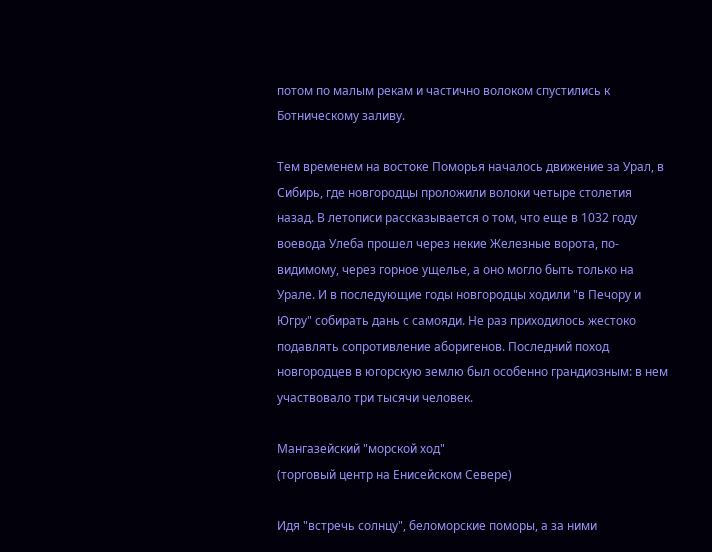потом по малым рекам и частично волоком спустились к Ботническому заливу.

Тем временем на востоке Поморья началось движение за Урал, в Сибирь, где новгородцы проложили волоки четыре столетия назад. В летописи рассказывается о том, что еще в 1032 году воевода Улеба прошел через некие Железные ворота, по-видимому, через горное ущелье, а оно могло быть только на Урале. И в последующие годы новгородцы ходили "в Печору и Югру" собирать дань с самояди. Не раз приходилось жестоко подавлять сопротивление аборигенов. Последний поход новгородцев в югорскую землю был особенно грандиозным: в нем участвовало три тысячи человек.

Мангазейский "морской ход"
(торговый центр на Енисейском Севере)

Идя "встречь солнцу", беломорские поморы, а за ними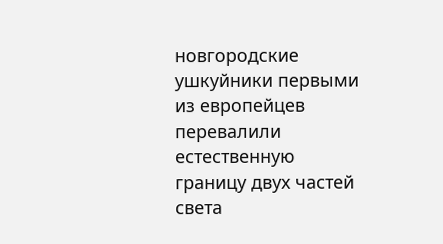новгородские ушкуйники первыми из европейцев перевалили естественную границу двух частей света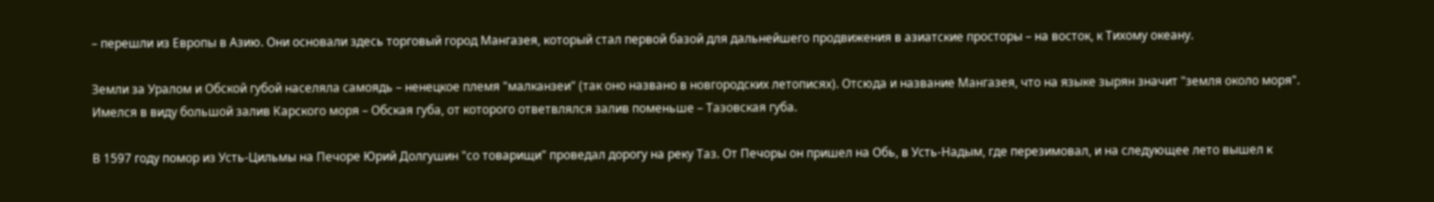– перешли из Европы в Азию. Они основали здесь торговый город Мангазея, который стал первой базой для дальнейшего продвижения в азиатские просторы – на восток, к Тихому океану.

Земли за Уралом и Обской губой населяла самоядь – ненецкое племя "малканзеи" (так оно названо в новгородских летописях). Отсюда и название Мангазея, что на языке зырян значит "земля около моря". Имелся в виду большой залив Карского моря – Обская губа, от которого ответвлялся залив поменьше – Тазовская губа.

В 1597 году помор из Усть-Цильмы на Печоре Юрий Долгушин "со товарищи" проведал дорогу на реку Таз. От Печоры он пришел на Обь, в Усть-Надым, где перезимовал, и на следующее лето вышел к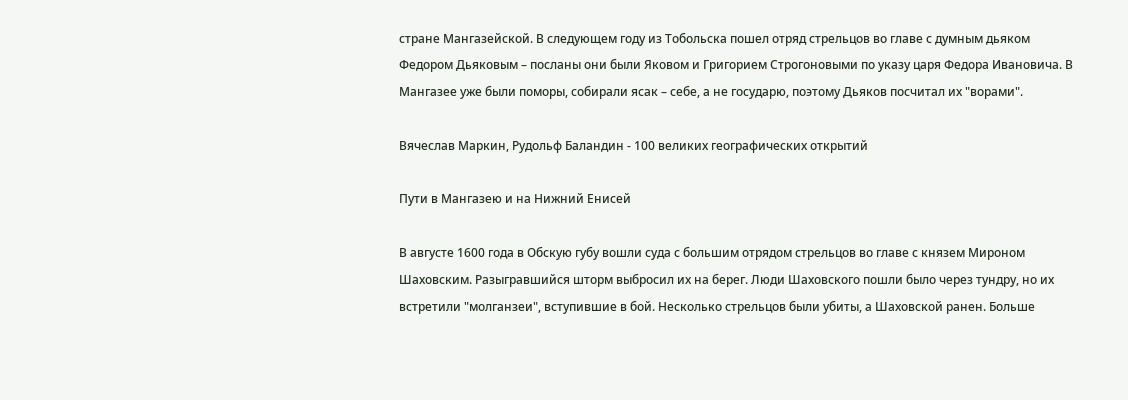стране Мангазейской. В следующем году из Тобольска пошел отряд стрельцов во главе с думным дьяком Федором Дьяковым – посланы они были Яковом и Григорием Строгоновыми по указу царя Федора Ивановича. В Мангазее уже были поморы, собирали ясак – себе, а не государю, поэтому Дьяков посчитал их "ворами".

Вячеслав Маркин, Рудольф Баландин - 100 великих географических открытий

Пути в Мангазею и на Нижний Енисей

В августе 1600 года в Обскую губу вошли суда с большим отрядом стрельцов во главе с князем Мироном Шаховским. Разыгравшийся шторм выбросил их на берег. Люди Шаховского пошли было через тундру, но их встретили "молганзеи", вступившие в бой. Несколько стрельцов были убиты, а Шаховской ранен. Больше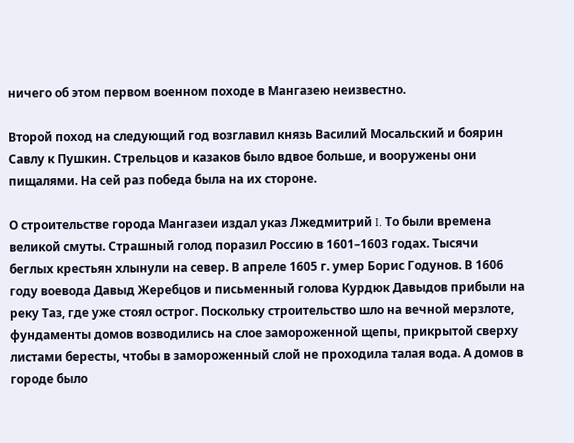ничего об этом первом военном походе в Мангазею неизвестно.

Второй поход на следующий год возглавил князь Василий Мосальский и боярин Савлу к Пушкин. Стрельцов и казаков было вдвое больше, и вооружены они пищалями. На сей раз победа была на их стороне.

О строительстве города Мангазеи издал указ Лжедмитрий I. То были времена великой смуты. Страшный голод поразил Россию в 1601–1603 годах. Тысячи беглых крестьян хлынули на север. В апреле 1605 г. умер Борис Годунов. В 1606 году воевода Давыд Жеребцов и письменный голова Курдюк Давыдов прибыли на реку Таз, где уже стоял острог. Поскольку строительство шло на вечной мерзлоте, фундаменты домов возводились на слое замороженной щепы, прикрытой сверху листами бересты, чтобы в замороженный слой не проходила талая вода. А домов в городе было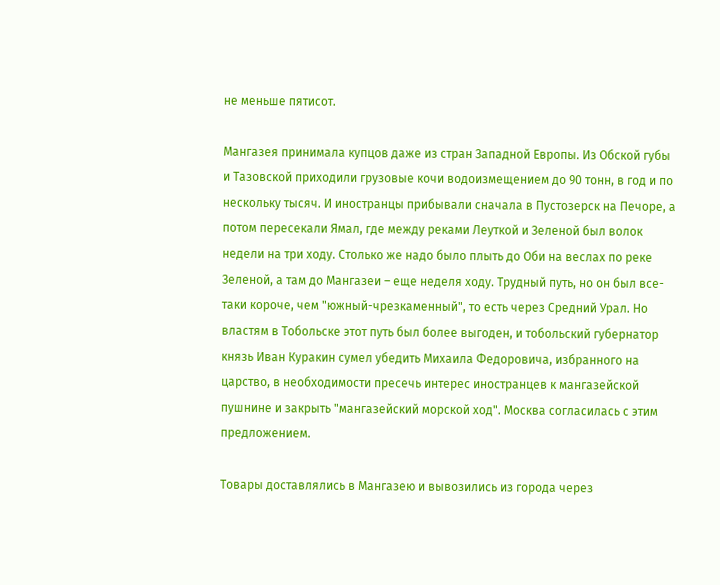не меньше пятисот.

Мангазея принимала купцов даже из стран Западной Европы. Из Обской губы и Тазовской приходили грузовые кочи водоизмещением до 90 тонн, в год и по нескольку тысяч. И иностранцы прибывали сначала в Пустозерск на Печоре, а потом пересекали Ямал, где между реками Леуткой и Зеленой был волок недели на три ходу. Столько же надо было плыть до Оби на веслах по реке Зеленой, а там до Мангазеи – еще неделя ходу. Трудный путь, но он был все-таки короче, чем "южный-чрезкаменный", то есть через Средний Урал. Но властям в Тобольске этот путь был более выгоден, и тобольский губернатор князь Иван Куракин сумел убедить Михаила Федоровича, избранного на царство, в необходимости пресечь интерес иностранцев к мангазейской пушнине и закрыть "мангазейский морской ход". Москва согласилась с этим предложением.

Товары доставлялись в Мангазею и вывозились из города через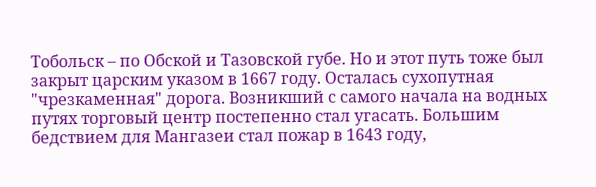Тобольск – по Обской и Тазовской губе. Но и этот путь тоже был закрыт царским указом в 1667 году. Осталась сухопутная "чрезкаменная" дорога. Возникший с самого начала на водных путях торговый центр постепенно стал угасать. Большим бедствием для Мангазеи стал пожар в 1643 году,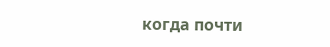когда почти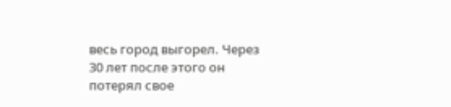весь город выгорел. Через 30 лет после этого он потерял свое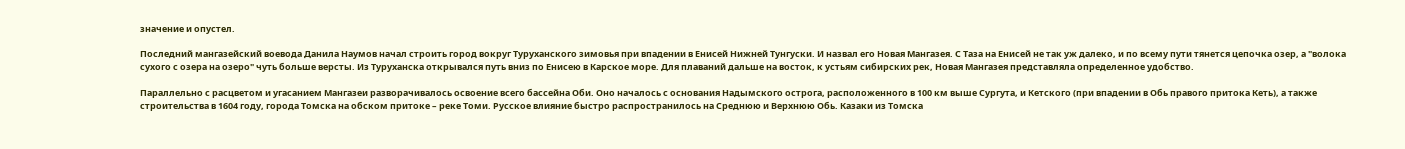значение и опустел.

Последний мангазейский воевода Данила Наумов начал строить город вокруг Туруханского зимовья при впадении в Енисей Нижней Тунгуски. И назвал его Новая Мангазея. С Таза на Енисей не так уж далеко, и по всему пути тянется цепочка озер, а "волока сухого с озера на озеро" чуть больше версты. Из Туруханска открывался путь вниз по Енисею в Карское море. Для плаваний дальше на восток, к устьям сибирских рек, Новая Мангазея представляла определенное удобство.

Параллельно с расцветом и угасанием Мангазеи разворачивалось освоение всего бассейна Оби. Оно началось с основания Надымского острога, расположенного в 100 км выше Сургута, и Кетского (при впадении в Обь правого притока Кеть), а также строительства в 1604 году, города Томска на обском притоке – реке Томи. Русское влияние быстро распространилось на Среднюю и Верхнюю Обь. Казаки из Томска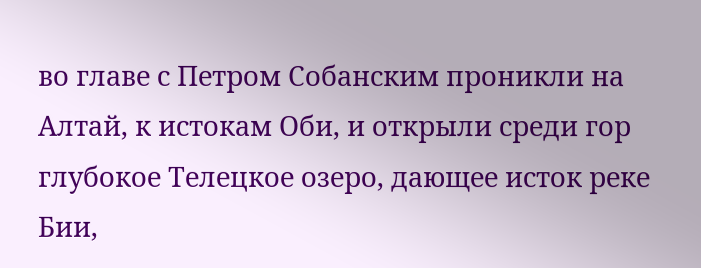во главе с Петром Собанским проникли на Алтай, к истокам Оби, и открыли среди гор глубокое Телецкое озеро, дающее исток реке Бии,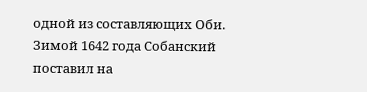одной из составляющих Оби. Зимой 1642 года Собанский поставил на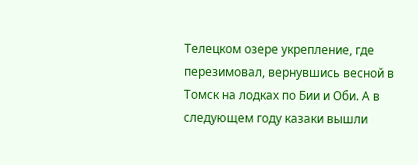Телецком озере укрепление, где перезимовал, вернувшись весной в Томск на лодках по Бии и Оби. А в следующем году казаки вышли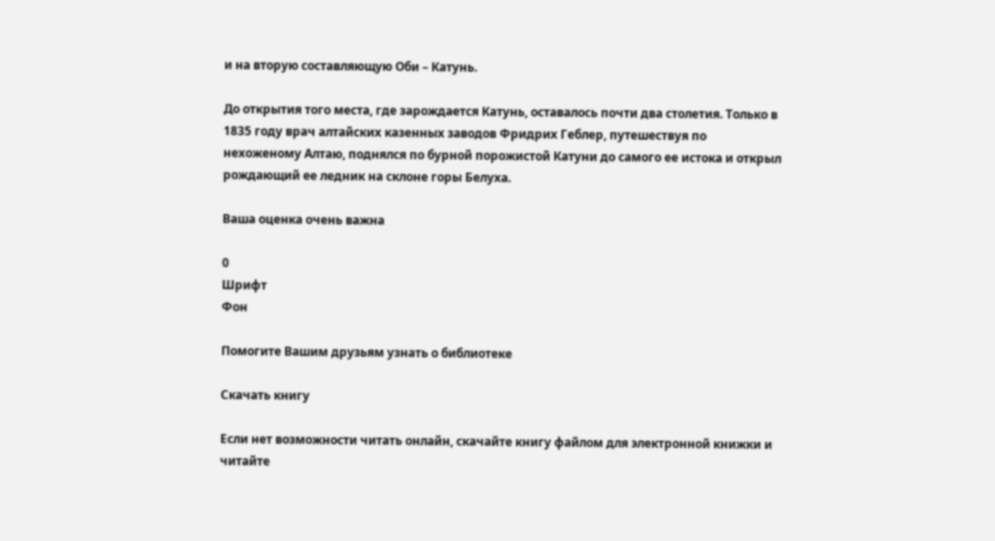и на вторую составляющую Оби – Катунь.

До открытия того места, где зарождается Катунь, оставалось почти два столетия. Только в 1835 году врач алтайских казенных заводов Фридрих Геблер, путешествуя по нехоженому Алтаю, поднялся по бурной порожистой Катуни до самого ее истока и открыл рождающий ее ледник на склоне горы Белуха.

Ваша оценка очень важна

0
Шрифт
Фон

Помогите Вашим друзьям узнать о библиотеке

Скачать книгу

Если нет возможности читать онлайн, скачайте книгу файлом для электронной книжки и читайте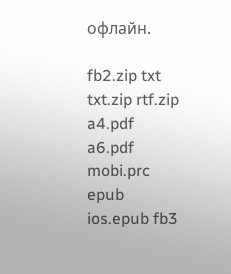офлайн.

fb2.zip txt txt.zip rtf.zip a4.pdf a6.pdf mobi.prc epub ios.epub fb3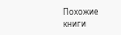Похожие книги